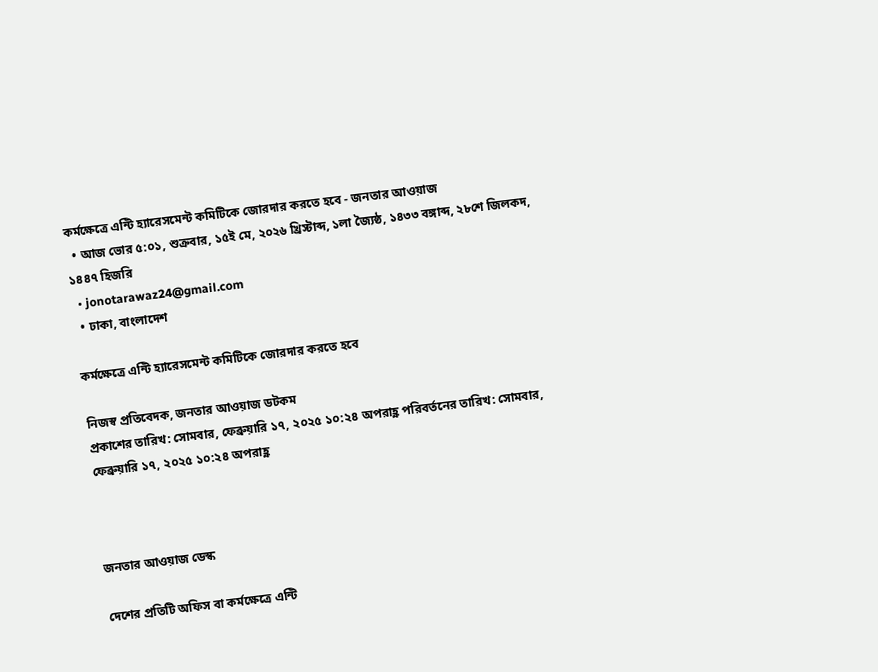কর্মক্ষেত্রে এন্টি হ্যারেসমেন্ট কমিটিকে জোরদার করতে হবে - জনতার আওয়াজ
  • আজ ভোর ৫:০১, শুক্রবার, ১৫ই মে, ২০২৬ খ্রিস্টাব্দ, ১লা জ্যৈষ্ঠ, ১৪৩৩ বঙ্গাব্দ, ২৮শে জিলকদ, ১৪৪৭ হিজরি
  • jonotarawaz24@gmail.com
  • ঢাকা, বাংলাদেশ

কর্মক্ষেত্রে এন্টি হ্যারেসমেন্ট কমিটিকে জোরদার করতে হবে

নিজস্ব প্রতিবেদক, জনতার আওয়াজ ডটকম
প্রকাশের তারিখ: সোমবার, ফেব্রুয়ারি ১৭, ২০২৫ ১০:২৪ অপরাহ্ণ পরিবর্তনের তারিখ: সোমবার, ফেব্রুয়ারি ১৭, ২০২৫ ১০:২৪ অপরাহ্ণ



জনতার আওয়াজ ডেস্ক

দেশের প্রতিটি অফিস বা কর্মক্ষেত্রে এন্টি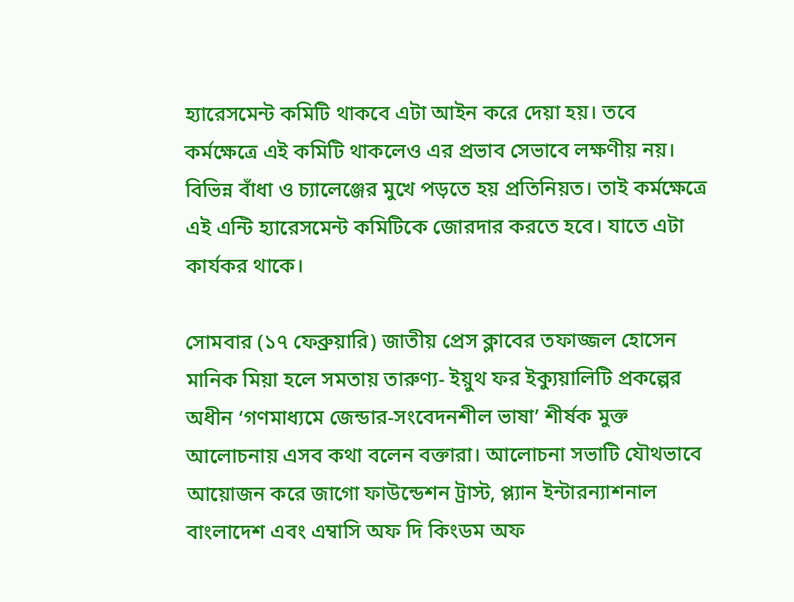হ্যারেসমেন্ট কমিটি থাকবে এটা আইন করে দেয়া হয়। তবে কর্মক্ষেত্রে এই কমিটি থাকলেও এর প্রভাব সেভাবে লক্ষণীয় নয়। বিভিন্ন বাঁধা ও চ্যালেঞ্জের মুখে পড়তে হয় প্রতিনিয়ত। তাই কর্মক্ষেত্রে এই এন্টি হ্যারেসমেন্ট কমিটিকে জোরদার করতে হবে। যাতে এটা কার্যকর থাকে।

সোমবার (১৭ ফেব্রুয়ারি) জাতীয় প্রেস ক্লাবের তফাজ্জল হোসেন মানিক মিয়া হলে সমতায় তারুণ্য- ইয়ুথ ফর ইক্যুয়ালিটি প্রকল্পের অধীন ‘গণমাধ্যমে জেন্ডার-সংবেদনশীল ভাষা’ শীর্ষক মুক্ত আলোচনায় এসব কথা বলেন বক্তারা। আলোচনা সভাটি যৌথভাবে আয়োজন করে জাগো ফাউন্ডেশন ট্রাস্ট, প্ল্যান ইন্টারন্যাশনাল বাংলাদেশ এবং এম্বাসি অফ দি কিংডম অফ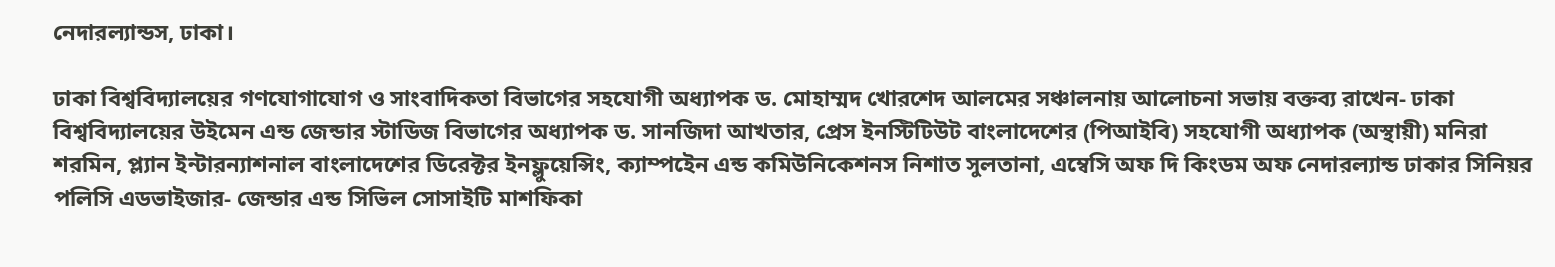নেদারল্যান্ডস, ঢাকা।

ঢাকা বিশ্ববিদ্যালয়ের গণযোগাযোগ ও সাংবাদিকতা বিভাগের সহযোগী অধ্যাপক ড. মোহাম্মদ খোরশেদ আলমের সঞ্চালনায় আলোচনা সভায় বক্তব্য রাখেন- ঢাকা বিশ্ববিদ্যালয়ের উইমেন এন্ড জেন্ডার স্টাডিজ বিভাগের অধ্যাপক ড. সানজিদা আখতার, প্রেস ইনস্টিটিউট বাংলাদেশের (পিআইবি) সহযোগী অধ্যাপক (অস্থায়ী) মনিরা শরমিন, প্ল্যান ইন্টারন্যাশনাল বাংলাদেশের ডিরেক্টর ইনফ্লুয়েন্সিং, ক্যাম্পইেন এন্ড কমিউনিকেশনস নিশাত সুলতানা, এম্বেসি অফ দি কিংডম অফ নেদারল্যান্ড ঢাকার সিনিয়র পলিসি এডভাইজার- জেন্ডার এন্ড সিভিল সোসাইটি মাশফিকা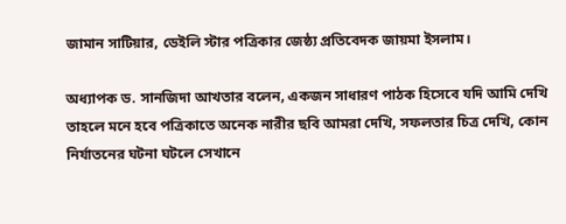জামান সাটিয়ার, ডেইলি স্টার পত্রিকার জেষ্ঠ্য প্রতিবেদক জায়মা ইসলাম।

অধ্যাপক ড. সানজিদা আখতার বলেন, একজন সাধারণ পাঠক হিসেবে যদি আমি দেখি তাহলে মনে হবে পত্রিকাতে অনেক নারীর ছবি আমরা দেখি, সফলতার চিত্র দেখি, কোন নির্যাতনের ঘটনা ঘটলে সেখানে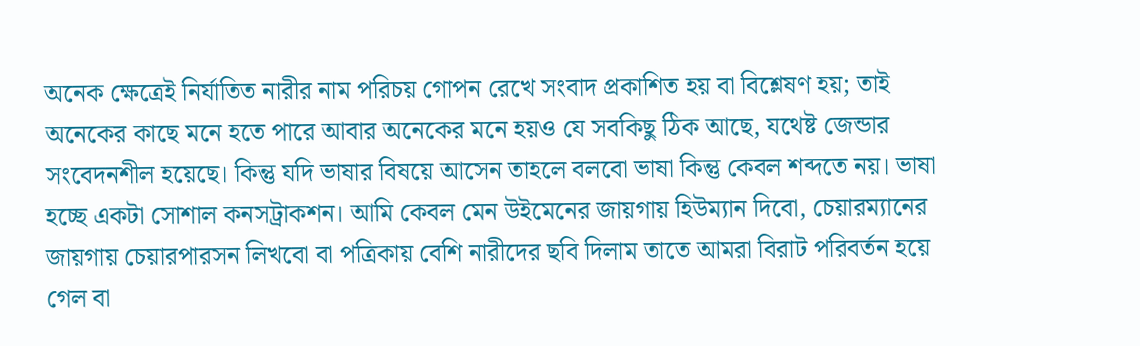অনেক ক্ষেত্রেই নির্যাতিত নারীর নাম পরিচয় গোপন রেখে সংবাদ প্রকাশিত হয় বা বিশ্লেষণ হয়; তাই অনেকের কাছে মনে হতে পারে আবার অনেকের মনে হয়ও যে সবকিছু ঠিক আছে, যথেষ্ট জেন্ডার সংবেদনশীল হয়েছে। কিন্তু যদি ভাষার বিষয়ে আসেন তাহলে বলবো ভাষা কিন্তু কেবল শব্দতে নয়। ভাষা হচ্ছে একটা সোশাল কনসট্রাকশন। আমি কেবল মেন উইমেনের জায়গায় হিউম্যান দিবো, চেয়ারম্যানের জায়গায় চেয়ারপারসন লিখবো বা পত্রিকায় বেশি নারীদের ছবি দিলাম তাতে আমরা বিরাট পরিবর্তন হয়ে গেল বা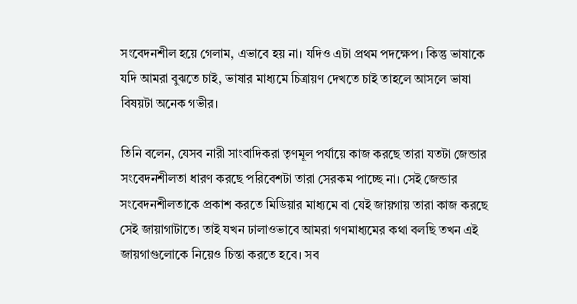সংবেদনশীল হয়ে গেলাম, এভাবে হয় না। যদিও এটা প্রথম পদক্ষেপ। কিন্তু ভাষাকে যদি আমরা বুঝতে চাই, ভাষার মাধ্যমে চিত্রায়ণ দেখতে চাই তাহলে আসলে ভাষা বিষয়টা অনেক গভীর।

তিনি বলেন, যেসব নারী সাংবাদিকরা তৃণমূল পর্যায়ে কাজ করছে তারা যতটা জেন্ডার সংবেদনশীলতা ধারণ করছে পরিবেশটা তারা সেরকম পাচ্ছে না। সেই জেন্ডার সংবেদনশীলতাকে প্রকাশ করতে মিডিয়ার মাধ্যমে বা যেই জায়গায় তারা কাজ করছে সেই জায়াগাটাতে। তাই যখন ঢালাওভাবে আমরা গণমাধ্যমের কথা বলছি তখন এই জায়গাগুলোকে নিয়েও চিন্তা করতে হবে। সব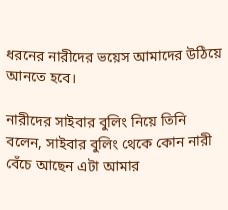ধরনের নারীদের ভয়েস আমাদের উঠিয়ে আনতে হবে।

নারীদের সাইবার বুলিং নিয়ে তিনি বলেন, সাইবার বুলিং থেকে কোন নারী বেঁচে আছেন এটা আমার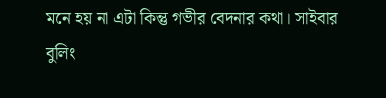মনে হয় না এটা কিন্তু গভীর বেদনার কথা। সাইবার বুলিং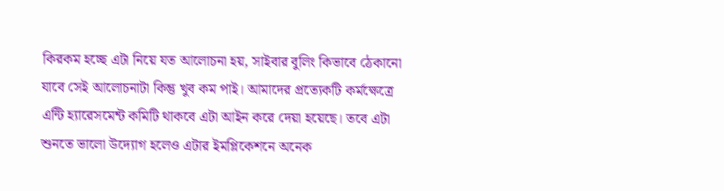কিরকম হচ্ছে এটা নিয়ে যত আলোচনা হয়, সাইবার বুলিং কিভাবে ঠেকানো যাবে সেই আলোচনাটা কিন্তু খুব কম পাই। আমাদের প্রত্যেকটি কর্মক্ষেত্রে এন্টি হ্যারেসমেন্ট কমিটি থাকবে এটা আইন করে দেয়া হয়েছে। তবে এটা শুনতে ভালো উদ্যোগ হলেও এটার ইমপ্লিকেশনে অনেক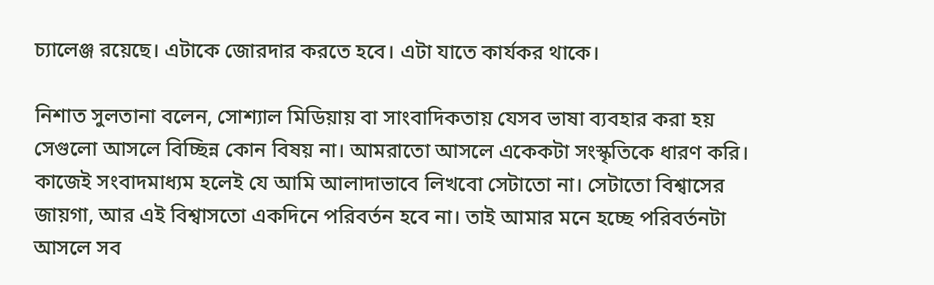চ্যালেঞ্জ রয়েছে। এটাকে জোরদার করতে হবে। এটা যাতে কার্যকর থাকে।

নিশাত সুলতানা বলেন, সোশ্যাল মিডিয়ায় বা সাংবাদিকতায় যেসব ভাষা ব্যবহার করা হয় সেগুলো আসলে বিচ্ছিন্ন কোন বিষয় না। আমরাতো আসলে একেকটা সংস্কৃতিকে ধারণ করি। কাজেই সংবাদমাধ্যম হলেই যে আমি আলাদাভাবে লিখবো সেটাতো না। সেটাতো বিশ্বাসের জায়গা, আর এই বিশ্বাসতো একদিনে পরিবর্তন হবে না। তাই আমার মনে হচ্ছে পরিবর্তনটা আসলে সব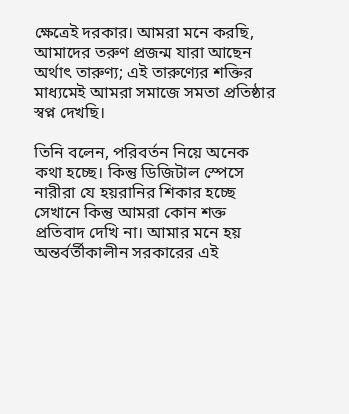ক্ষেত্রেই দরকার। আমরা মনে করছি, আমাদের তরুণ প্রজন্ম যারা আছেন অর্থাৎ তারুণ্য; এই তারুণ্যের শক্তির মাধ্যমেই আমরা সমাজে সমতা প্রতিষ্ঠার স্বপ্ন দেখছি।

তিনি বলেন, পরিবর্তন নিয়ে অনেক কথা হচ্ছে। কিন্তু ডিজিটাল স্পেসে নারীরা যে হয়রানির শিকার হচ্ছে সেখানে কিন্তু আমরা কোন শক্ত প্রতিবাদ দেখি না। আমার মনে হয় অন্তর্বর্তীকালীন সরকারের এই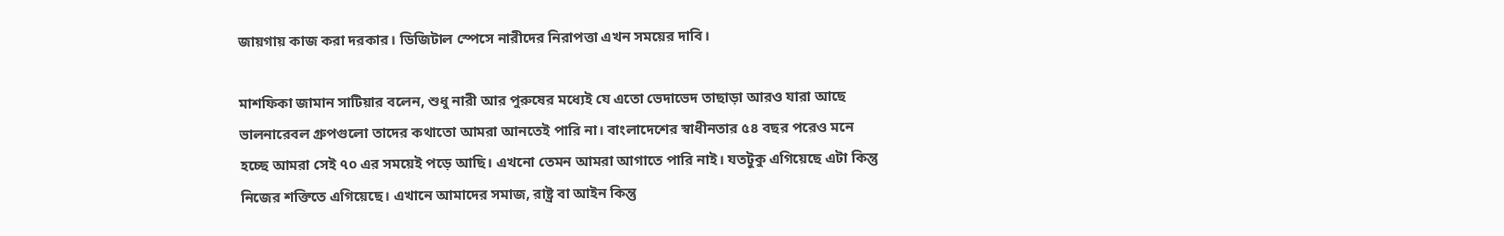জায়গায় কাজ করা দরকার। ডিজিটাল স্পেসে নারীদের নিরাপত্তা এখন সময়ের দাবি।

মাশফিকা জামান সাটিয়ার বলেন, শুধু নারী আর পুরুষের মধ্যেই যে এতো ভেদাভেদ তাছাড়া আরও যারা আছে ভালনারেবল গ্রুপগুলো তাদের কথাতো আমরা আনতেই পারি না। বাংলাদেশের স্বাধীনতার ৫৪ বছর পরেও মনে হচ্ছে আমরা সেই ৭০ এর সময়েই পড়ে আছি। এখনো তেমন আমরা আগাতে পারি নাই। যতটুকু এগিয়েছে এটা কিন্তু নিজের শক্তিতে এগিয়েছে। এখানে আমাদের সমাজ, রাষ্ট্র বা আইন কিন্তু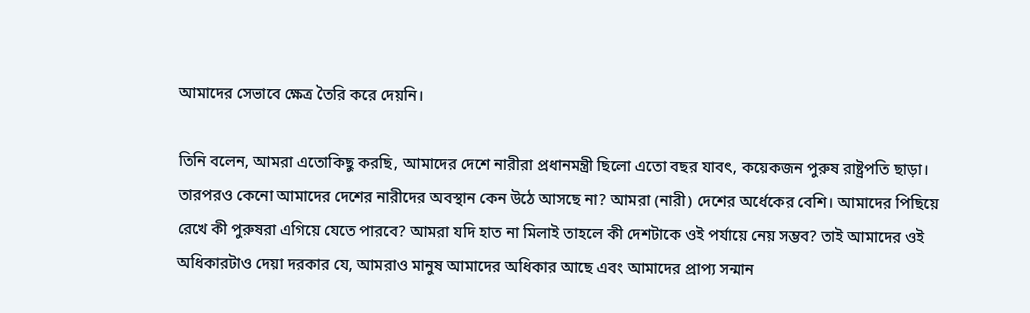আমাদের সেভাবে ক্ষেত্র তৈরি করে দেয়নি।

তিনি বলেন, আমরা এতোকিছু করছি, আমাদের দেশে নারীরা প্রধানমন্ত্রী ছিলো এতো বছর যাবৎ, কয়েকজন পুরুষ রাষ্ট্রপতি ছাড়া। তারপরও কেনো আমাদের দেশের নারীদের অবস্থান কেন উঠে আসছে না? আমরা (নারী) দেশের অর্ধেকের বেশি। আমাদের পিছিয়ে রেখে কী পুরুষরা এগিয়ে যেতে পারবে? আমরা যদি হাত না মিলাই তাহলে কী দেশটাকে ওই পর্যায়ে নেয় সম্ভব? তাই আমাদের ওই অধিকারটাও দেয়া দরকার যে, আমরাও মানুষ আমাদের অধিকার আছে এবং আমাদের প্রাপ্য সন্মান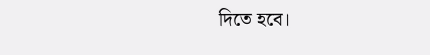দিতে হবে।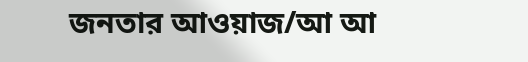জনতার আওয়াজ/আ আ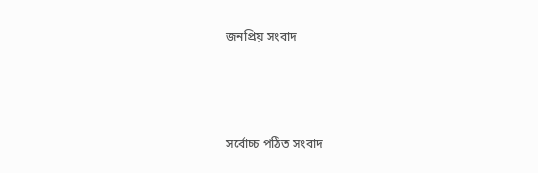জনপ্রিয় সংবাদ



সর্বোচ্চ পঠিত সংবাদ